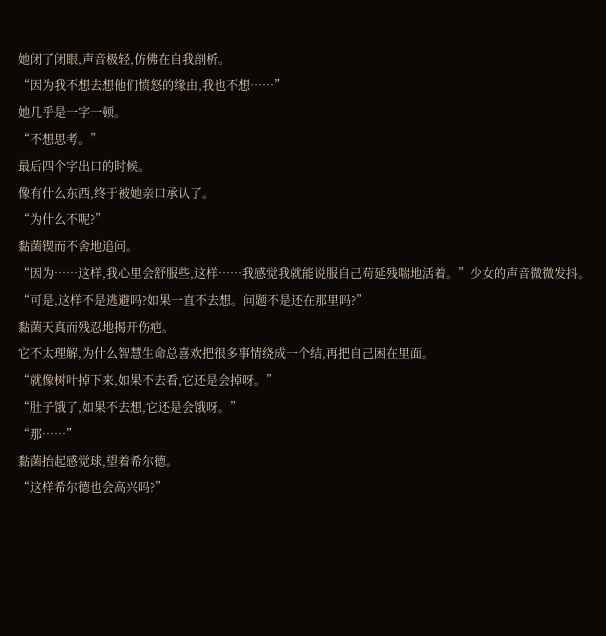她闭了闭眼,声音极轻,仿佛在自我剖析。
“因为我不想去想他们愤怒的缘由,我也不想……”
她几乎是一字一顿。
“不想思考。”
最后四个字出口的时候。
像有什么东西,终于被她亲口承认了。
“为什么不呢?”
黏菌锲而不舍地追问。
“因为……这样,我心里会舒服些,这样……我感觉我就能说服自己苟延残喘地活着。”少女的声音微微发抖。
“可是,这样不是逃避吗?如果一直不去想。问题不是还在那里吗?”
黏菌天真而残忍地揭开伤疤。
它不太理解,为什么智慧生命总喜欢把很多事情绕成一个结,再把自己困在里面。
“就像树叶掉下来,如果不去看,它还是会掉呀。”
“肚子饿了,如果不去想,它还是会饿呀。”
“那……”
黏菌抬起感觉球,望着希尔德。
“这样希尔德也会高兴吗?”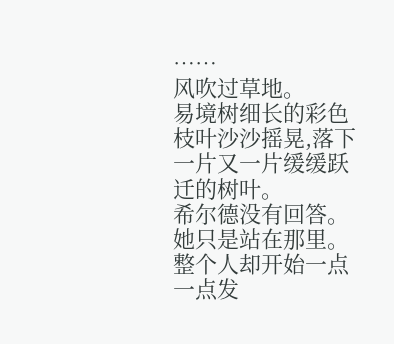……
风吹过草地。
易境树细长的彩色枝叶沙沙摇晃,落下一片又一片缓缓跃迁的树叶。
希尔德没有回答。
她只是站在那里。
整个人却开始一点一点发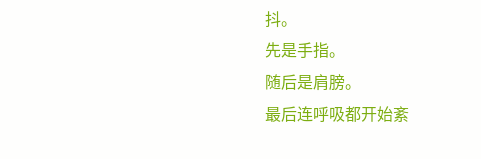抖。
先是手指。
随后是肩膀。
最后连呼吸都开始紊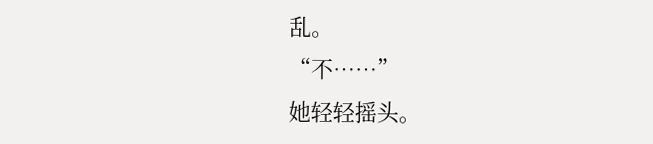乱。
“不……”
她轻轻摇头。